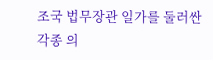조국 법무장관 일가를 둘러싼 각종 의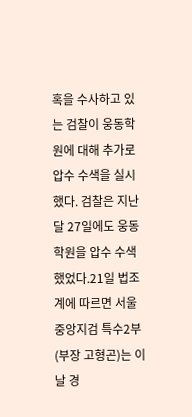혹을 수사하고 있는 검찰이 웅동학원에 대해 추가로 압수 수색을 실시했다. 검찰은 지난달 27일에도 웅동학원을 압수 수색했었다.21일 법조계에 따르면 서울중앙지검 특수2부(부장 고형곤)는 이날 경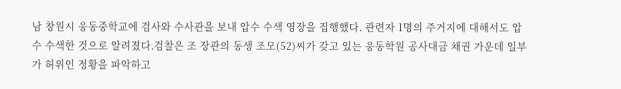남 창원시 웅동중학교에 검사와 수사관을 보내 압수 수색 영장을 집행했다. 관련자 1명의 주거지에 대해서도 압수 수색한 것으로 알려졌다.검찰은 조 장관의 동생 조모(52)씨가 갖고 있는 웅동학원 공사대금 채권 가운데 일부가 허위인 정황을 파악하고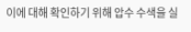이에 대해 확인하기 위해 압수 수색을 실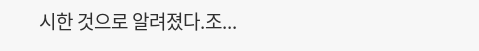시한 것으로 알려졌다.조...